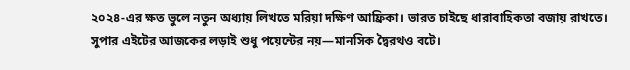২০২৪-এর ক্ষত ভুলে নতুন অধ্যায় লিখতে মরিয়া দক্ষিণ আফ্রিকা। ভারত চাইছে ধারাবাহিকতা বজায় রাখতে। সুপার এইটের আজকের লড়াই শুধু পয়েন্টের নয়—মানসিক দ্বৈরথও বটে।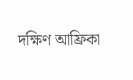দক্ষিণ আফ্রিকা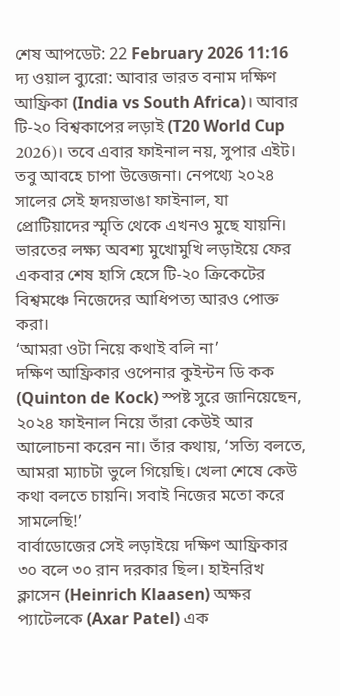শেষ আপডেট: 22 February 2026 11:16
দ্য ওয়াল ব্যুরো: আবার ভারত বনাম দক্ষিণ আফ্রিকা (India vs South Africa)। আবার টি-২০ বিশ্বকাপের লড়াই (T20 World Cup 2026)। তবে এবার ফাইনাল নয়, সুপার এইট। তবু আবহে চাপা উত্তেজনা। নেপথ্যে ২০২৪ সালের সেই হৃদয়ভাঙা ফাইনাল, যা প্রোটিয়াদের স্মৃতি থেকে এখনও মুছে যায়নি। ভারতের লক্ষ্য অবশ্য মুখোমুখি লড়াইয়ে ফের একবার শেষ হাসি হেসে টি-২০ ক্রিকেটের বিশ্বমঞ্চে নিজেদের আধিপত্য আরও পোক্ত করা।
‘আমরা ওটা নিয়ে কথাই বলি না’
দক্ষিণ আফ্রিকার ওপেনার কুইন্টন ডি কক (Quinton de Kock) স্পষ্ট সুরে জানিয়েছেন, ২০২৪ ফাইনাল নিয়ে তাঁরা কেউই আর আলোচনা করেন না। তাঁর কথায়, ‘সত্যি বলতে, আমরা ম্যাচটা ভুলে গিয়েছি। খেলা শেষে কেউ কথা বলতে চায়নি। সবাই নিজের মতো করে সামলেছি!’
বার্বাডোজের সেই লড়াইয়ে দক্ষিণ আফ্রিকার ৩০ বলে ৩০ রান দরকার ছিল। হাইনরিখ ক্লাসেন (Heinrich Klaasen) অক্ষর প্যাটেলকে (Axar Patel) এক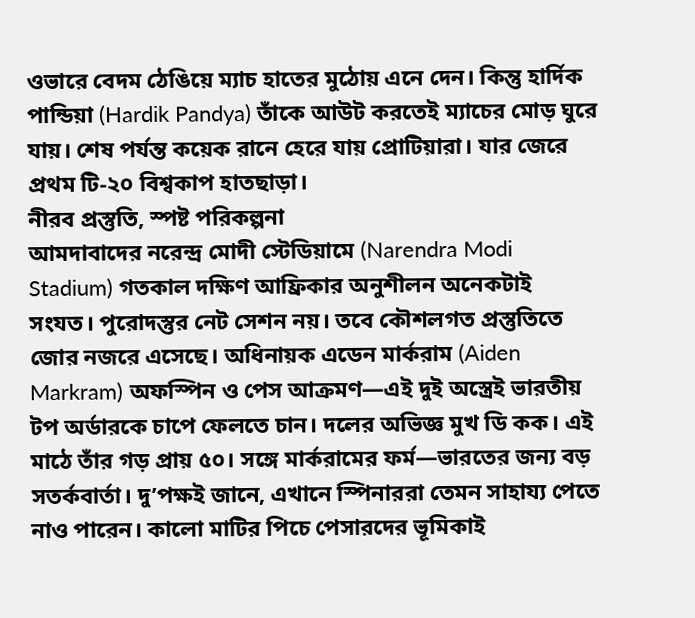ওভারে বেদম ঠেঙিয়ে ম্যাচ হাতের মুঠোয় এনে দেন। কিন্তু হার্দিক পান্ডিয়া (Hardik Pandya) তাঁকে আউট করতেই ম্যাচের মোড় ঘুরে যায়। শেষ পর্যন্ত কয়েক রানে হেরে যায় প্রোটিয়ারা। যার জেরে প্রথম টি-২০ বিশ্বকাপ হাতছাড়া।
নীরব প্রস্তুতি, স্পষ্ট পরিকল্পনা
আমদাবাদের নরেন্দ্র মোদী স্টেডিয়ামে (Narendra Modi Stadium) গতকাল দক্ষিণ আফ্রিকার অনুশীলন অনেকটাই সংযত। পুরোদস্তুর নেট সেশন নয়। তবে কৌশলগত প্রস্তুতিতে জোর নজরে এসেছে। অধিনায়ক এডেন মার্করাম (Aiden Markram) অফস্পিন ও পেস আক্রমণ—এই দুই অস্ত্রেই ভারতীয় টপ অর্ডারকে চাপে ফেলতে চান। দলের অভিজ্ঞ মুখ ডি কক। এই মাঠে তাঁর গড় প্রায় ৫০। সঙ্গে মার্করামের ফর্ম—ভারতের জন্য বড় সতর্কবার্তা। দু’পক্ষই জানে, এখানে স্পিনাররা তেমন সাহায্য পেতে নাও পারেন। কালো মাটির পিচে পেসারদের ভূমিকাই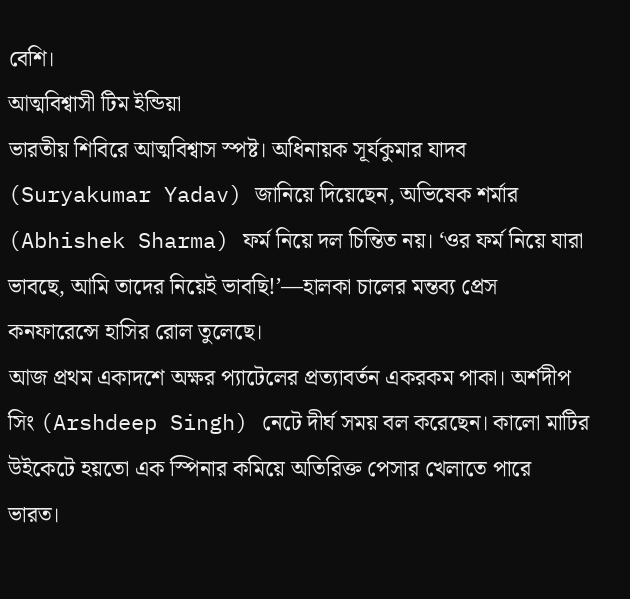বেশি।
আত্মবিশ্বাসী টিম ইন্ডিয়া
ভারতীয় শিবিরে আত্মবিশ্বাস স্পষ্ট। অধিনায়ক সূর্যকুমার যাদব (Suryakumar Yadav) জানিয়ে দিয়েছেন, অভিষেক শর্মার (Abhishek Sharma) ফর্ম নিয়ে দল চিন্তিত নয়। ‘ওর ফর্ম নিয়ে যারা ভাবছে, আমি তাদের নিয়েই ভাবছি!’—হালকা চালের মন্তব্য প্রেস কনফারেন্সে হাসির রোল তুলেছে।
আজ প্রথম একাদশে অক্ষর প্যাটেলের প্রত্যাবর্তন একরকম পাকা। অর্শদীপ সিং (Arshdeep Singh) নেটে দীর্ঘ সময় বল করেছেন। কালো মাটির উইকেটে হয়তো এক স্পিনার কমিয়ে অতিরিক্ত পেসার খেলাতে পারে ভারত।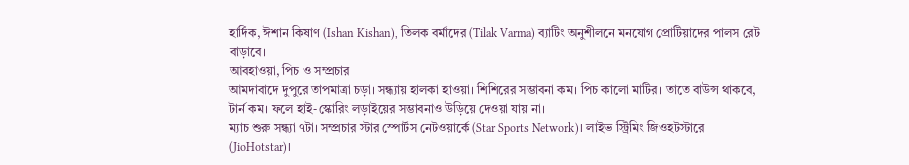হার্দিক, ঈশান কিষাণ (Ishan Kishan), তিলক বর্মাদের (Tilak Varma) ব্যাটিং অনুশীলনে মনযোগ প্রোটিয়াদের পালস রেট বাড়াবে।
আবহাওয়া, পিচ ও সম্প্রচার
আমদাবাদে দুপুরে তাপমাত্রা চড়া। সন্ধ্যায় হালকা হাওয়া। শিশিরের সম্ভাবনা কম। পিচ কালো মাটির। তাতে বাউন্স থাকবে, টার্ন কম। ফলে হাই-স্কোরিং লড়াইয়ের সম্ভাবনাও উড়িয়ে দেওয়া যায় না।
ম্যাচ শুরু সন্ধ্যা ৭টা। সম্প্রচার স্টার স্পোর্টস নেটওয়ার্কে (Star Sports Network)। লাইভ স্ট্রিমিং জিওহটস্টারে (JioHotstar)।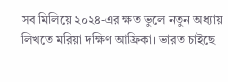সব মিলিয়ে ২০২৪-এর ক্ষত ভুলে নতুন অধ্যায় লিখতে মরিয়া দক্ষিণ আফ্রিকা। ভারত চাইছে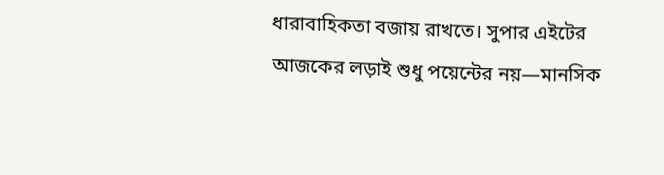ধারাবাহিকতা বজায় রাখতে। সুপার এইটের আজকের লড়াই শুধু পয়েন্টের নয়—মানসিক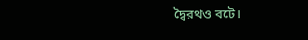দ্বৈরথও বটে।